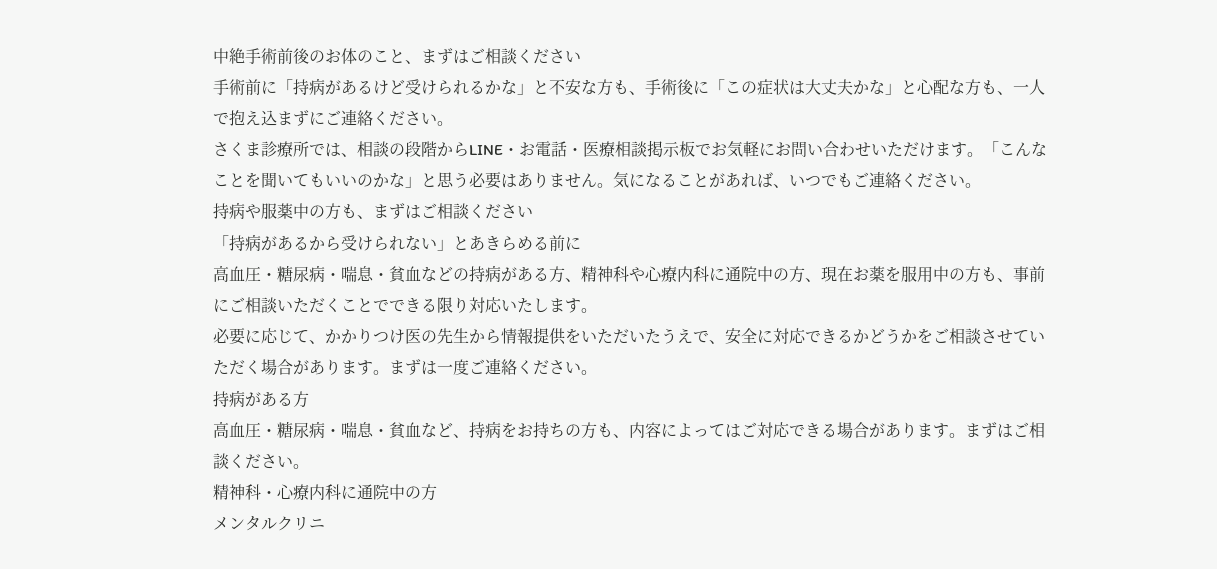中絶手術前後のお体のこと、まずはご相談ください
手術前に「持病があるけど受けられるかな」と不安な方も、手術後に「この症状は大丈夫かな」と心配な方も、一人で抱え込まずにご連絡ください。
さくま診療所では、相談の段階からLINE・お電話・医療相談掲示板でお気軽にお問い合わせいただけます。「こんなことを聞いてもいいのかな」と思う必要はありません。気になることがあれば、いつでもご連絡ください。
持病や服薬中の方も、まずはご相談ください
「持病があるから受けられない」とあきらめる前に
高血圧・糖尿病・喘息・貧血などの持病がある方、精神科や心療内科に通院中の方、現在お薬を服用中の方も、事前にご相談いただくことでできる限り対応いたします。
必要に応じて、かかりつけ医の先生から情報提供をいただいたうえで、安全に対応できるかどうかをご相談させていただく場合があります。まずは一度ご連絡ください。
持病がある方
高血圧・糖尿病・喘息・貧血など、持病をお持ちの方も、内容によってはご対応できる場合があります。まずはご相談ください。
精神科・心療内科に通院中の方
メンタルクリニ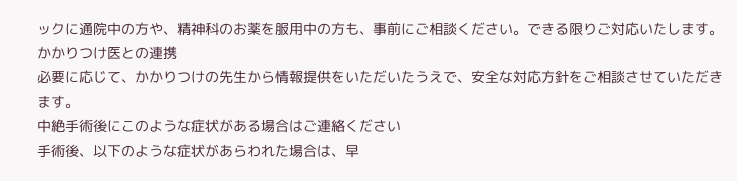ックに通院中の方や、精神科のお薬を服用中の方も、事前にご相談ください。できる限りご対応いたします。
かかりつけ医との連携
必要に応じて、かかりつけの先生から情報提供をいただいたうえで、安全な対応方針をご相談させていただきます。
中絶手術後にこのような症状がある場合はご連絡ください
手術後、以下のような症状があらわれた場合は、早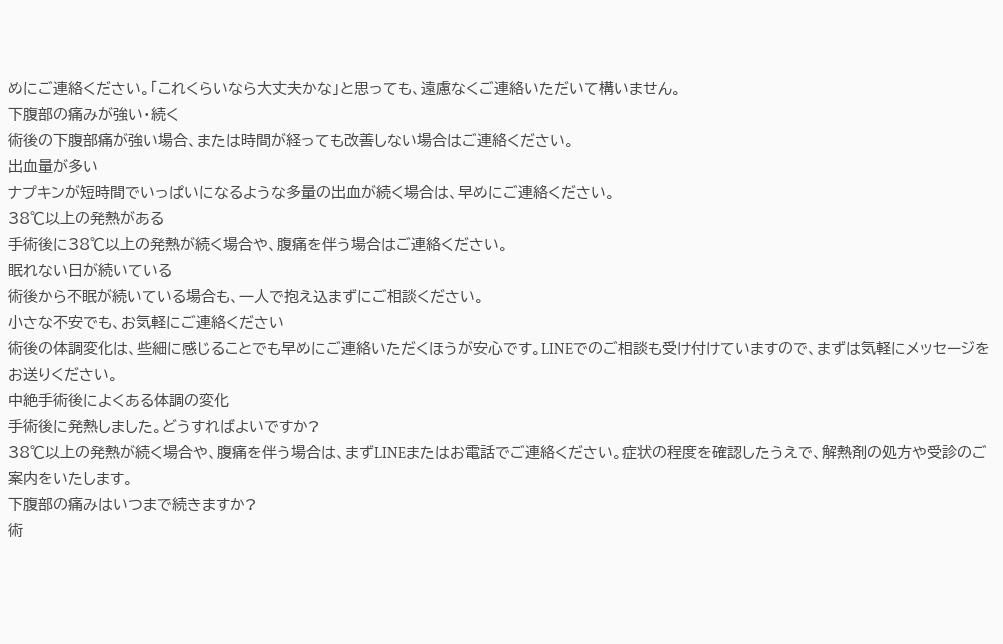めにご連絡ください。「これくらいなら大丈夫かな」と思っても、遠慮なくご連絡いただいて構いません。
下腹部の痛みが強い・続く
術後の下腹部痛が強い場合、または時間が経っても改善しない場合はご連絡ください。
出血量が多い
ナプキンが短時間でいっぱいになるような多量の出血が続く場合は、早めにご連絡ください。
38℃以上の発熱がある
手術後に38℃以上の発熱が続く場合や、腹痛を伴う場合はご連絡ください。
眠れない日が続いている
術後から不眠が続いている場合も、一人で抱え込まずにご相談ください。
小さな不安でも、お気軽にご連絡ください
術後の体調変化は、些細に感じることでも早めにご連絡いただくほうが安心です。LINEでのご相談も受け付けていますので、まずは気軽にメッセージをお送りください。
中絶手術後によくある体調の変化
手術後に発熱しました。どうすればよいですか?
38℃以上の発熱が続く場合や、腹痛を伴う場合は、まずLINEまたはお電話でご連絡ください。症状の程度を確認したうえで、解熱剤の処方や受診のご案内をいたします。
下腹部の痛みはいつまで続きますか?
術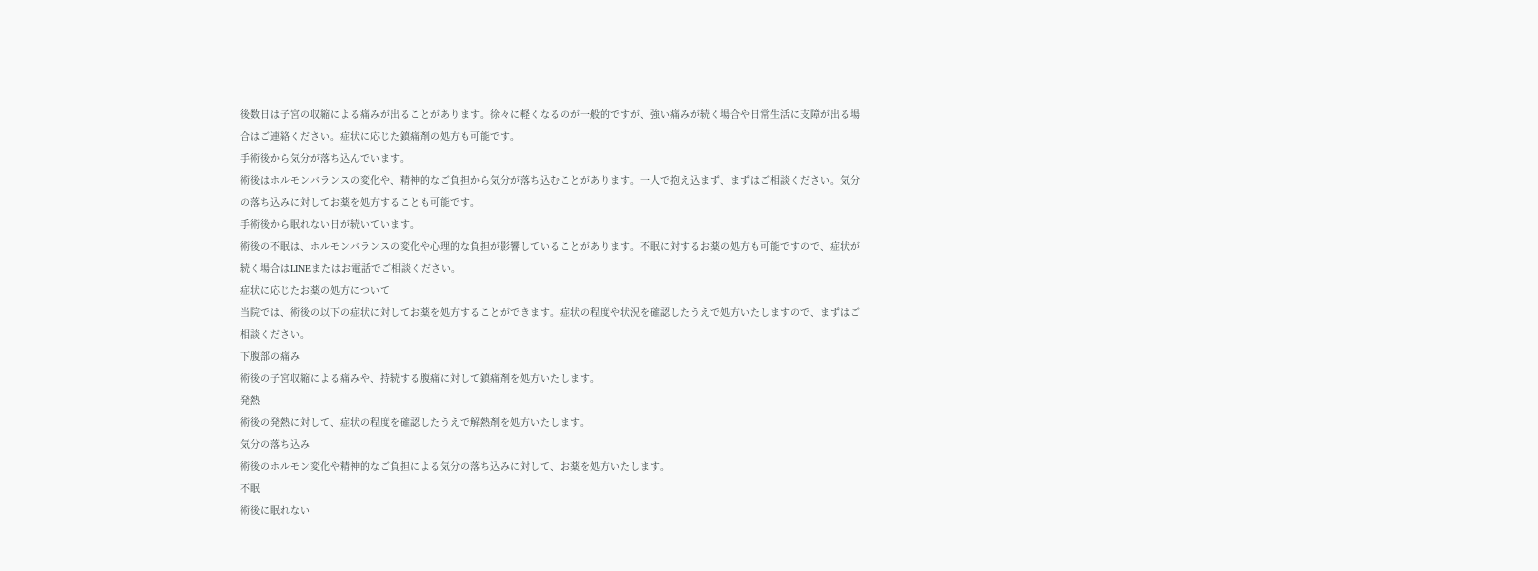後数日は子宮の収縮による痛みが出ることがあります。徐々に軽くなるのが一般的ですが、強い痛みが続く場合や日常生活に支障が出る場合はご連絡ください。症状に応じた鎮痛剤の処方も可能です。
手術後から気分が落ち込んでいます。
術後はホルモンバランスの変化や、精神的なご負担から気分が落ち込むことがあります。一人で抱え込まず、まずはご相談ください。気分の落ち込みに対してお薬を処方することも可能です。
手術後から眠れない日が続いています。
術後の不眠は、ホルモンバランスの変化や心理的な負担が影響していることがあります。不眠に対するお薬の処方も可能ですので、症状が続く場合はLINEまたはお電話でご相談ください。
症状に応じたお薬の処方について
当院では、術後の以下の症状に対してお薬を処方することができます。症状の程度や状況を確認したうえで処方いたしますので、まずはご相談ください。
下腹部の痛み
術後の子宮収縮による痛みや、持続する腹痛に対して鎮痛剤を処方いたします。
発熱
術後の発熱に対して、症状の程度を確認したうえで解熱剤を処方いたします。
気分の落ち込み
術後のホルモン変化や精神的なご負担による気分の落ち込みに対して、お薬を処方いたします。
不眠
術後に眠れない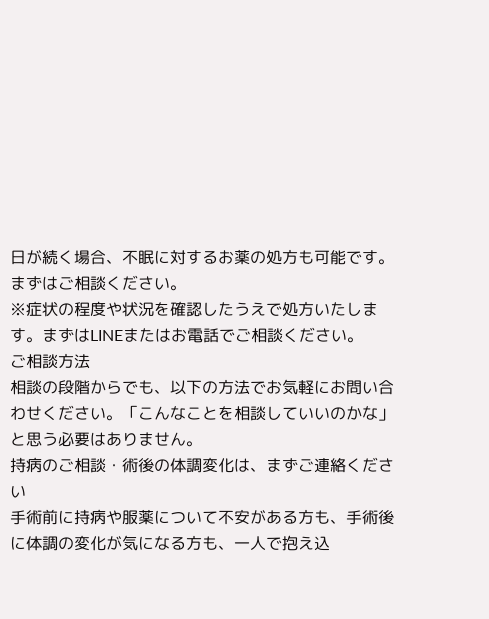日が続く場合、不眠に対するお薬の処方も可能です。まずはご相談ください。
※症状の程度や状況を確認したうえで処方いたします。まずはLINEまたはお電話でご相談ください。
ご相談方法
相談の段階からでも、以下の方法でお気軽にお問い合わせください。「こんなことを相談していいのかな」と思う必要はありません。
持病のご相談・術後の体調変化は、まずご連絡ください
手術前に持病や服薬について不安がある方も、手術後に体調の変化が気になる方も、一人で抱え込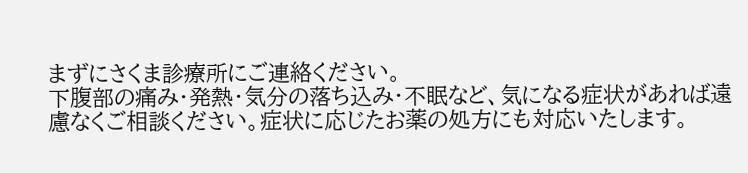まずにさくま診療所にご連絡ください。
下腹部の痛み・発熱・気分の落ち込み・不眠など、気になる症状があれば遠慮なくご相談ください。症状に応じたお薬の処方にも対応いたします。